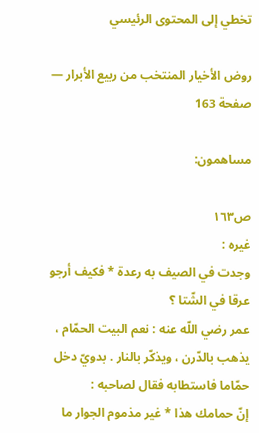تخطي إلى المحتوى الرئيسي

روض الأخيار المنتخب من ربيع الأبرار — صفحة 163

مساهمون:

ص١٦٣
غيره :
وجدت في الصيف به رعدة * فكيف أرجو عرقا في الشّتا ؟
عمر رضي اللّه عنه : نعم البيت الحمّام ، يذهب بالدّرن ، ويذكّر بالنار . بدويّ دخل حمّاما فاستطابه فقال لصاحبه :
إنّ حمامك هذا * غير مذموم الجوار ما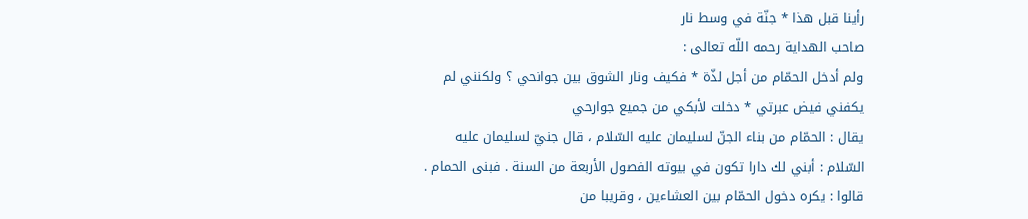رأينا قبل هذا * جنّة في وسط نار
صاحب الهداية رحمه اللّه تعالى :
ولم أدخل الحمّام من أجل لذّة * فكيف ونار الشوق بين جوانحي ؟ ولكنني لم يكفني فيض عبرتي * دخلت لأبكي من جميع جوارحي
يقال : الحمّام من بناء الجنّ لسليمان عليه السّلام ، قال جنيّ لسليمان عليه السّلام : أبني لك دارا تكون في بيوته الفصول الأربعة من السنة . فبنى الحمام . قالوا : يكره دخول الحمّام بين العشاءين ، وقريبا من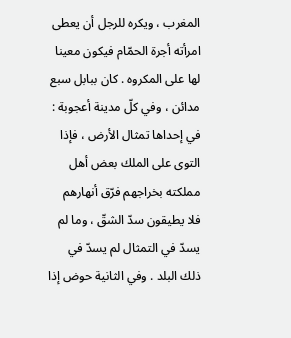المغرب ، ويكره للرجل أن يعطى امرأته أجرة الحمّام فيكون معينا لها على المكروه . كان ببابل سبع مدائن ، وفي كلّ مدينة أعجوبة : في إحداها تمثال الأرض ، فإذا التوى على الملك بعض أهل مملكته بخراجهم فرّق أنهارهم فلا يطيقون سدّ الشقّ ، وما لم يسدّ في التمثال لم يسدّ في ذلك البلد . وفي الثانية حوض إذا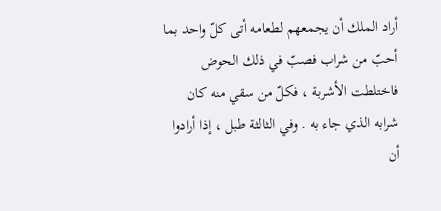أراد الملك أن يجمعهم لطعامه أتى كلّ واحد بما أحبّ من شراب فصبّ في ذلك الحوض فاختلطت الأشربة ، فكلّ من سقي منه كان شرابه الذي جاء به . وفي الثالثة طبل ، إذا أرادوا أن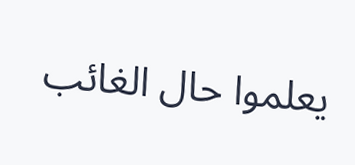يعلموا حال الغائب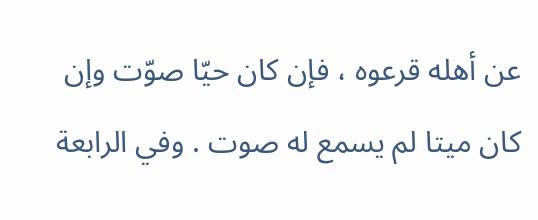عن أهله قرعوه ، فإن كان حيّا صوّت وإن كان ميتا لم يسمع له صوت . وفي الرابعة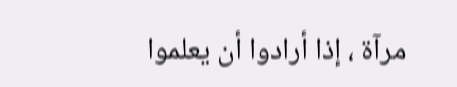مرآة ، إذا أرادوا أن يعلموا